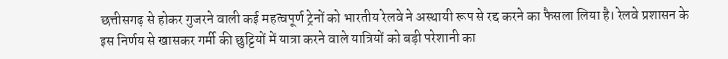छत्तीसगढ़ से होकर गुजरने वाली कई महत्वपूर्ण ट्रेनों को भारतीय रेलवे ने अस्थायी रूप से रद्द करने का फैसला लिया है। रेलवे प्रशासन के इस निर्णय से खासकर गर्मी की छुट्टियों में यात्रा करने वाले यात्रियों को बड़ी परेशानी का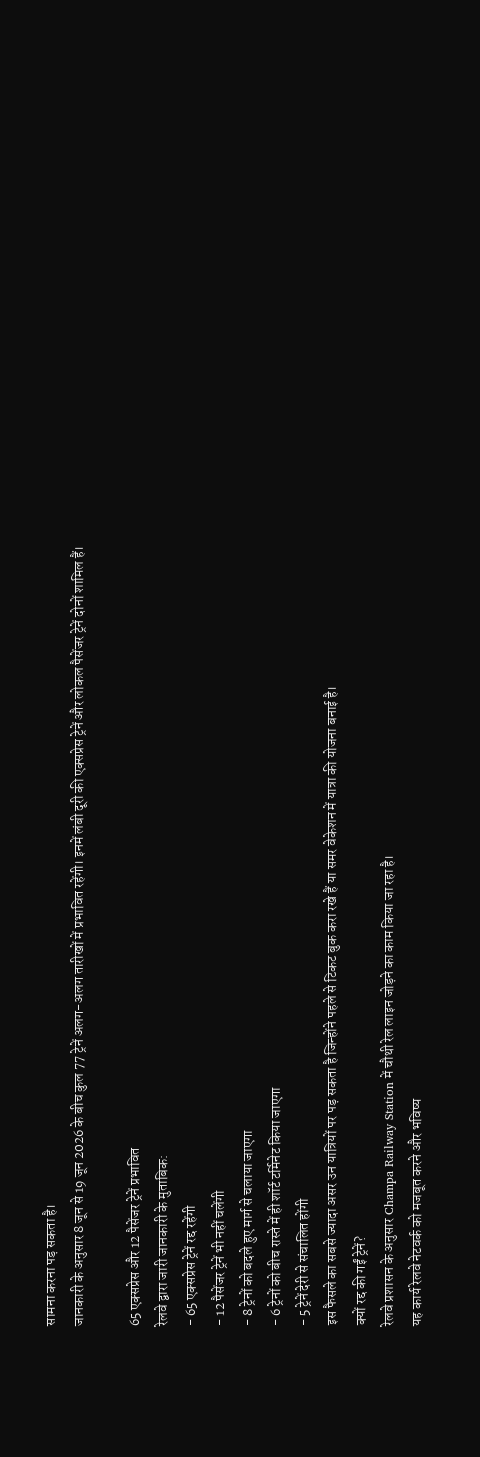सामना करना पड़ सकता है।
जानकारी के अनुसार 8 जून से 19 जून 2026 के बीच कुल 77 ट्रेनें अलग-अलग तारीखों में प्रभावित रहेंगी। इनमें लंबी दूरी की एक्सप्रेस ट्रेनें और लोकल पैसेंजर ट्रेनें दोनों शामिल हैं।

65 एक्सप्रेस और 12 पैसेंजर ट्रेनें प्रभावित
रेलवे द्वारा जारी जानकारी के मुताबिक:
- 65 एक्सप्रेस ट्रेनें रद्द रहेंगी
- 12 पैसेंजर ट्रेनें भी नहीं चलेंगी
- 8 ट्रेनों को बदले हुए मार्ग से चलाया जाएगा
- 6 ट्रेनों को बीच रास्ते में ही शॉर्ट टर्मिनेट किया जाएगा
- 5 ट्रेनें देरी से संचालित होंगी
इस फैसले का सबसे ज्यादा असर उन यात्रियों पर पड़ सकता है जिन्होंने पहले से टिकट बुक करा रखे हैं या समर वेकेशन में यात्रा की योजना बनाई है।
क्यों रद्द की गईं ट्रेनें?
रेलवे प्रशासन के अनुसार Champa Railway Station में चौथी रेल लाइन जोड़ने का काम किया जा रहा है।
यह कार्य रेलवे नेटवर्क को मजबूत करने और भविष्य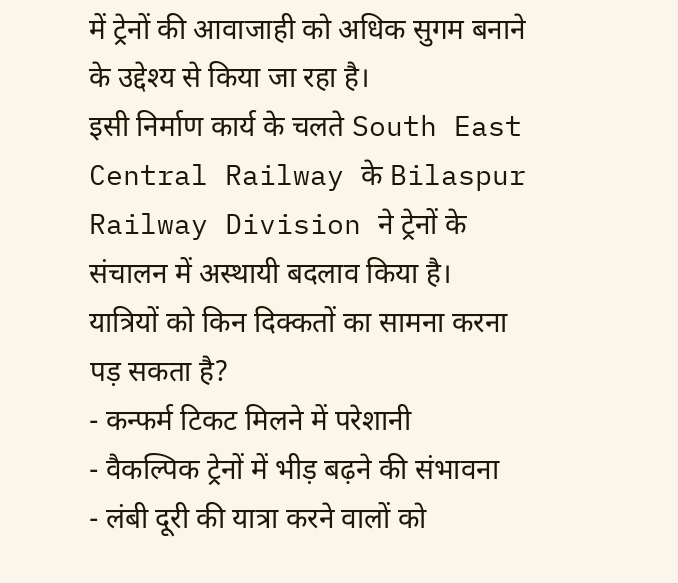में ट्रेनों की आवाजाही को अधिक सुगम बनाने के उद्देश्य से किया जा रहा है।
इसी निर्माण कार्य के चलते South East Central Railway के Bilaspur Railway Division ने ट्रेनों के संचालन में अस्थायी बदलाव किया है।
यात्रियों को किन दिक्कतों का सामना करना पड़ सकता है?
- कन्फर्म टिकट मिलने में परेशानी
- वैकल्पिक ट्रेनों में भीड़ बढ़ने की संभावना
- लंबी दूरी की यात्रा करने वालों को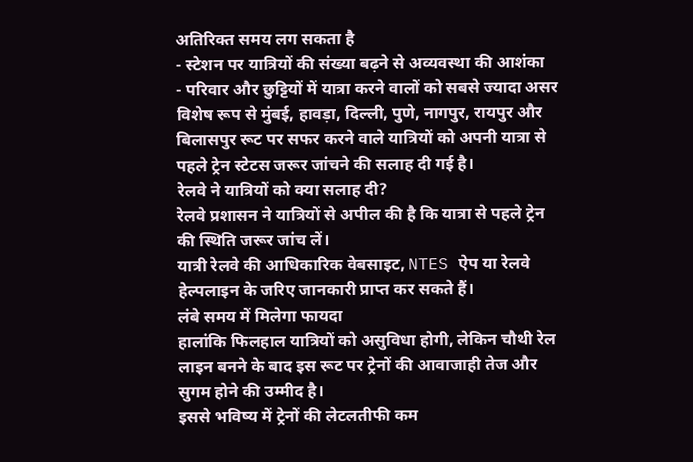अतिरिक्त समय लग सकता है
- स्टेशन पर यात्रियों की संख्या बढ़ने से अव्यवस्था की आशंका
- परिवार और छुट्टियों में यात्रा करने वालों को सबसे ज्यादा असर
विशेष रूप से मुंबई, हावड़ा, दिल्ली, पुणे, नागपुर, रायपुर और बिलासपुर रूट पर सफर करने वाले यात्रियों को अपनी यात्रा से पहले ट्रेन स्टेटस जरूर जांचने की सलाह दी गई है।
रेलवे ने यात्रियों को क्या सलाह दी?
रेलवे प्रशासन ने यात्रियों से अपील की है कि यात्रा से पहले ट्रेन की स्थिति जरूर जांच लें।
यात्री रेलवे की आधिकारिक वेबसाइट, NTES ऐप या रेलवे हेल्पलाइन के जरिए जानकारी प्राप्त कर सकते हैं।
लंबे समय में मिलेगा फायदा
हालांकि फिलहाल यात्रियों को असुविधा होगी, लेकिन चौथी रेल लाइन बनने के बाद इस रूट पर ट्रेनों की आवाजाही तेज और सुगम होने की उम्मीद है।
इससे भविष्य में ट्रेनों की लेटलतीफी कम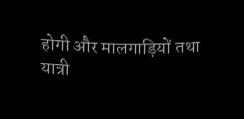होगी और मालगाड़ियों तथा यात्री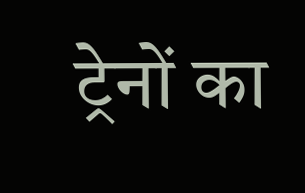ट्रेनों का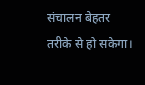संचालन बेहतर तरीके से हो सकेगा।